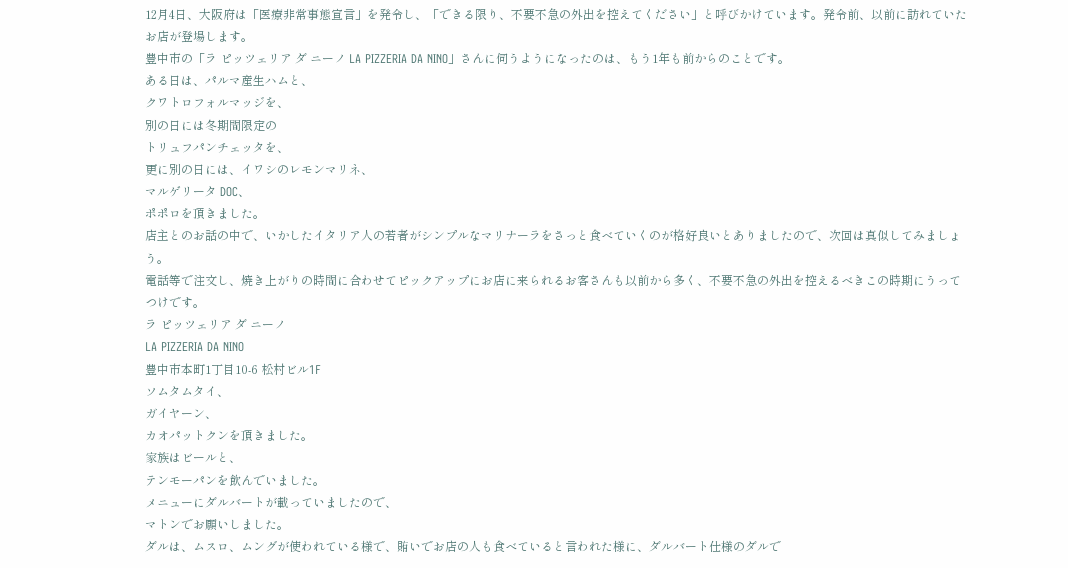12月4日、大阪府は「医療非常事態宣言」を発令し、「できる限り、不要不急の外出を控えてください」と呼びかけています。発令前、以前に訪れていたお店が登場します。
豊中市の「ラ ピッツェリア ダ ニーノ LA PIZZERIA DA NINO」さんに伺うようになったのは、もう1年も前からのことです。
ある日は、パルマ産生ハムと、
クワトロフォルマッジを、
別の日には冬期間限定の
トリュフパンチェッタを、
更に別の日には、イワシのレモンマリネ、
マルゲリータ DOC、
ポポロを頂きました。
店主とのお話の中で、いかしたイタリア人の若者がシンプルなマリナーラをさっと食べていくのが格好良いとありましたので、次回は真似してみましょう。
電話等で注文し、焼き上がりの時間に合わせてピックアップにお店に来られるお客さんも以前から多く、不要不急の外出を控えるべきこの時期にうってつけです。
ラ ピッツェリア ダ ニーノ
LA PIZZERIA DA NINO
豊中市本町1丁目10-6 松村ビル1F
ソムタムタイ、
ガイヤーン、
カオパットクンを頂きました。
家族はビールと、
テンモーパンを飲んでいました。
メニューにダルバートが載っていましたので、
マトンでお願いしました。
ダルは、ムスロ、ムングが使われている様で、賄いでお店の人も食べていると言われた様に、ダルバート仕様のダルで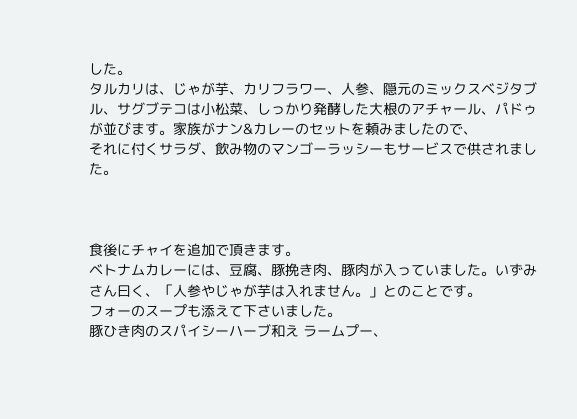した。
タルカリは、じゃが芋、カリフラワー、人参、隠元のミックスベジタブル、サグブテコは小松菜、しっかり発酵した大根のアチャール、パドゥが並びます。家族がナン&カレーのセットを頼みましたので、
それに付くサラダ、飲み物のマンゴーラッシーもサービスで供されました。



食後にチャイを追加で頂きます。
ベトナムカレーには、豆腐、豚挽き肉、豚肉が入っていました。いずみさん曰く、「人参やじゃが芋は入れません。」とのことです。
フォーのスープも添えて下さいました。
豚ひき肉のスパイシーハーブ和え ラームプー、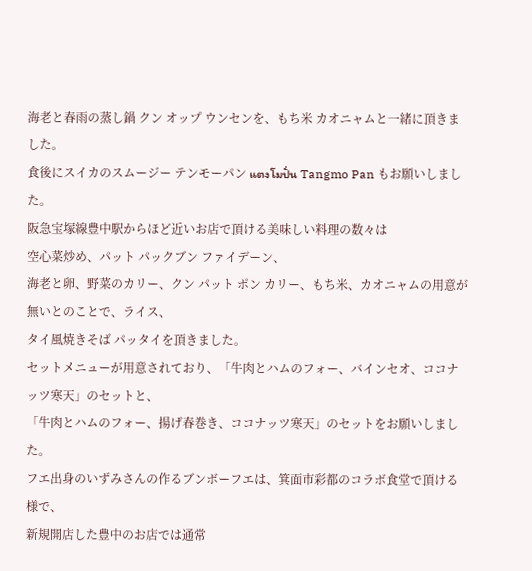海老と春雨の蒸し鍋 クン オップ ウンセンを、もち米 カオニャムと一緒に頂きました。
食後にスイカのスムージー テンモーパン แตงโมปั่น Tangmo Pan もお願いしました。
阪急宝塚線豊中駅からほど近いお店で頂ける美味しい料理の数々は
空心菜炒め、パット パックブン ファイデーン、
海老と卵、野菜のカリー、クン パット ポン カリー、もち米、カオニャムの用意が無いとのことで、ライス、
タイ風焼きそば パッタイを頂きました。
セットメニューが用意されており、「牛肉とハムのフォー、バインセオ、ココナッツ寒天」のセットと、
「牛肉とハムのフォー、揚げ春巻き、ココナッツ寒天」のセットをお願いしました。
フエ出身のいずみさんの作るブンボーフエは、箕面市彩都のコラボ食堂で頂ける様で、
新規開店した豊中のお店では通常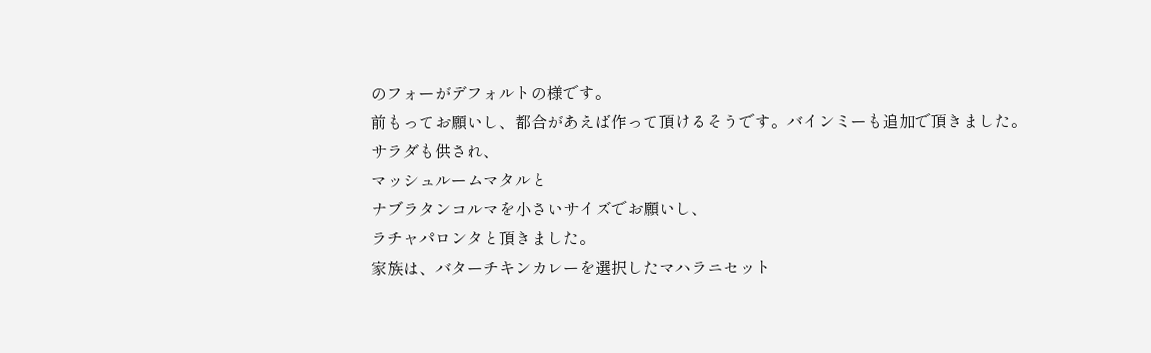のフォーがデフォルトの様です。
前もってお願いし、都合があえば作って頂けるそうです。バインミーも追加で頂きました。
サラダも供され、
マッシュルームマタルと
ナブラタンコルマを小さいサイズでお願いし、
ラチャパロンタと頂きました。
家族は、バターチキンカレーを選択したマハラニセット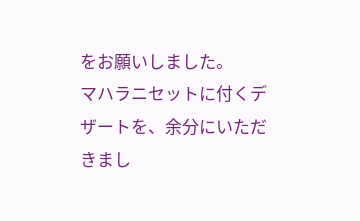をお願いしました。
マハラニセットに付くデザートを、余分にいただきまし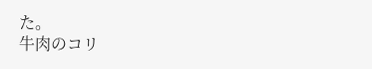た。
牛肉のコリ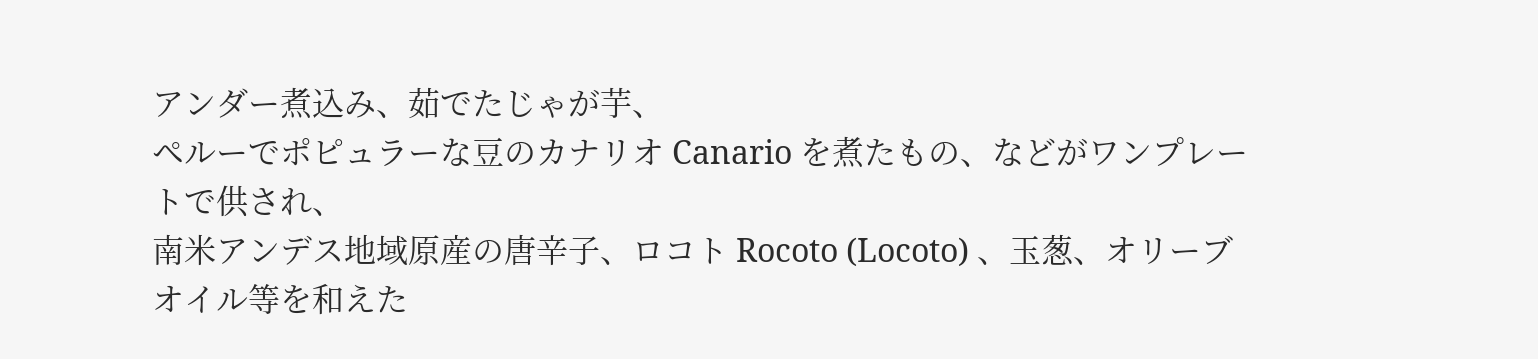アンダー煮込み、茹でたじゃが芋、
ペルーでポピュラーな豆のカナリオ Canario を煮たもの、などがワンプレートで供され、
南米アンデス地域原産の唐辛子、ロコト Rocoto (Locoto) 、玉葱、オリーブオイル等を和えた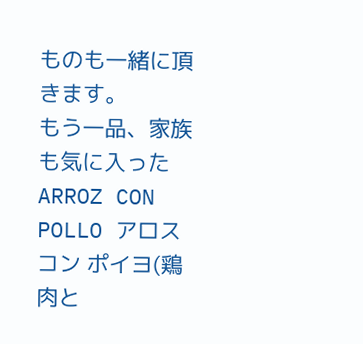ものも一緒に頂きます。
もう一品、家族も気に入った ARROZ CON POLLO アロス コン ポイヨ(鶏肉と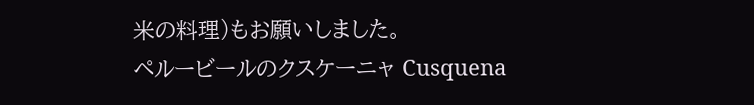米の料理)もお願いしました。
ペルービールのクスケーニャ Cusquena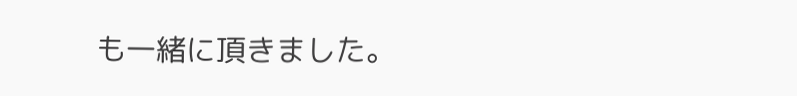も一緒に頂きました。